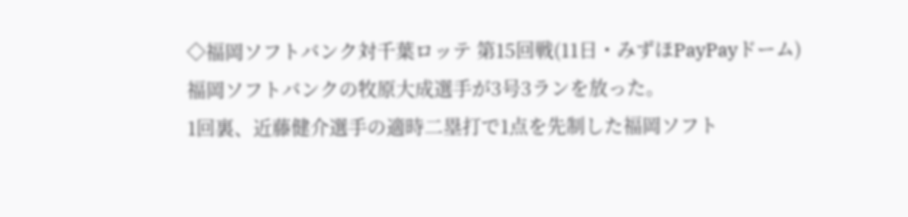◇福岡ソフトバンク対千葉ロッテ 第15回戦(11日・みずほPayPayドーム)
福岡ソフトバンクの牧原大成選手が3号3ランを放った。
1回裏、近藤健介選手の適時二塁打で1点を先制した福岡ソフト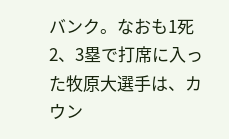バンク。なおも1死2、3塁で打席に入った牧原大選手は、カウン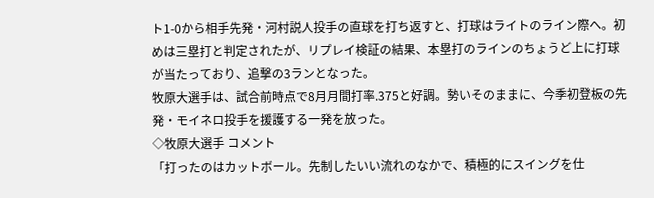ト1-0から相手先発・河村説人投手の直球を打ち返すと、打球はライトのライン際へ。初めは三塁打と判定されたが、リプレイ検証の結果、本塁打のラインのちょうど上に打球が当たっており、追撃の3ランとなった。
牧原大選手は、試合前時点で8月月間打率.375と好調。勢いそのままに、今季初登板の先発・モイネロ投手を援護する一発を放った。
◇牧原大選手 コメント
「打ったのはカットボール。先制したいい流れのなかで、積極的にスイングを仕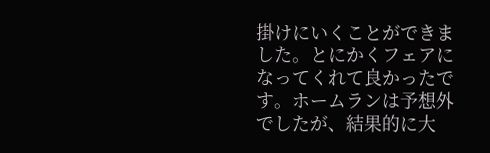掛けにいくことができました。とにかくフェアになってくれて良かったです。ホームランは予想外でしたが、結果的に大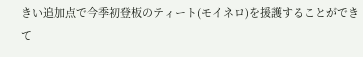きい追加点で今季初登板のティート(モイネロ)を援護することができて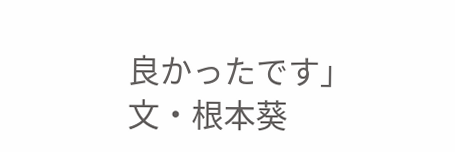良かったです」
文・根本葵